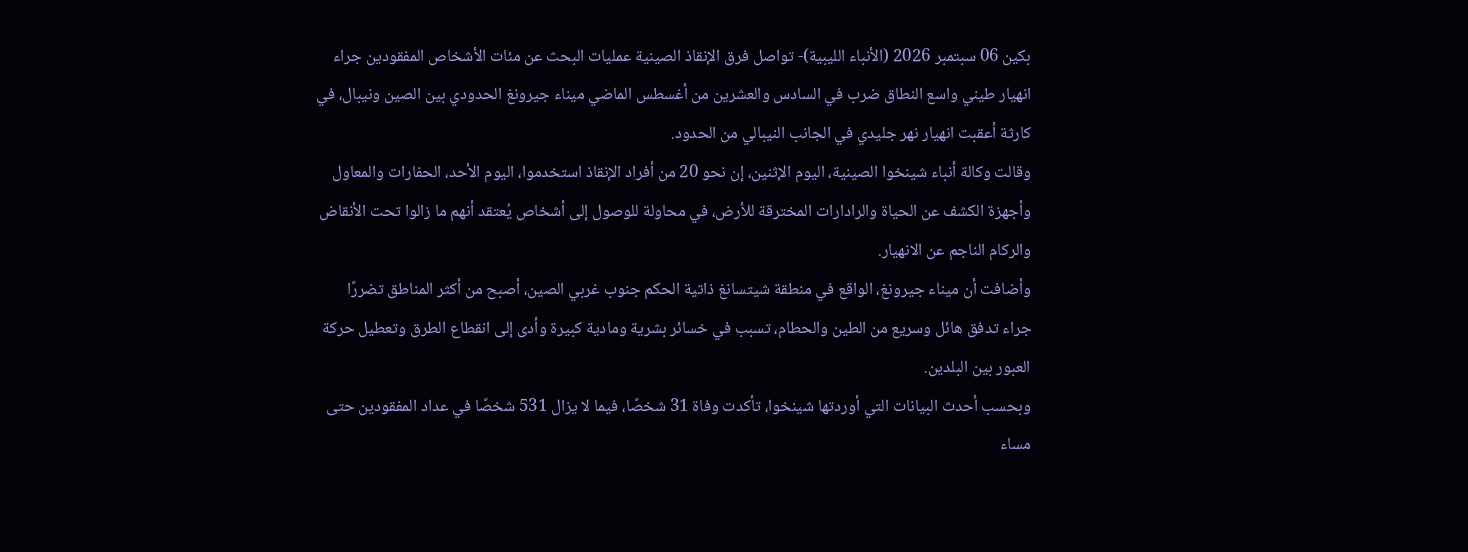بكين 06 سبتمبر 2026 (الأنباء الليبية)- تواصل فرق الإنقاذ الصينية عمليات البحث عن مئات الأشخاص المفقودين جراء انهيار طيني واسع النطاق ضرب في السادس والعشرين من أغسطس الماضي ميناء جيرونغ الحدودي بين الصين ونيبال، في كارثة أعقبت انهيار نهر جليدي في الجانب النيبالي من الحدود.
وقالت وكالة أنباء شينخوا الصينية، اليوم الإثنين، إن نحو 20 من أفراد الإنقاذ استخدموا، اليوم الأحد، الحفارات والمعاول وأجهزة الكشف عن الحياة والرادارات المخترقة للأرض، في محاولة للوصول إلى أشخاص يُعتقد أنهم ما زالوا تحت الأنقاض والركام الناجم عن الانهيار.
وأضافت أن ميناء جيرونغ، الواقع في منطقة شيتسانغ ذاتية الحكم جنوب غربي الصين، أصبح من أكثر المناطق تضررًا جراء تدفق هائل وسريع من الطين والحطام، تسبب في خسائر بشرية ومادية كبيرة وأدى إلى انقطاع الطرق وتعطيل حركة العبور بين البلدين.
وبحسب أحدث البيانات التي أوردتها شينخوا، تأكدت وفاة 31 شخصًا، فيما لا يزال 531 شخصًا في عداد المفقودين حتى مساء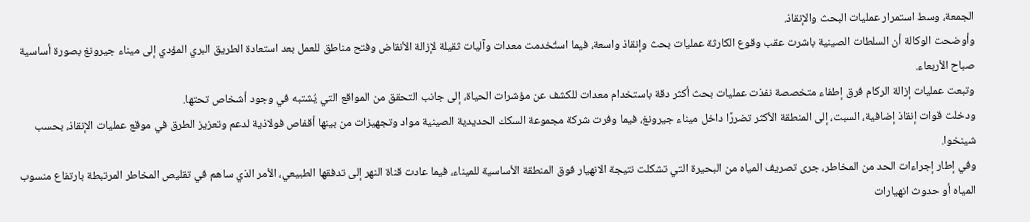الجمعة، وسط استمرار عمليات البحث والإنقاذ.
وأوضحت الوكالة أن السلطات الصينية باشرت عقب وقوع الكارثة عمليات بحث وإنقاذ واسعة، فيما استُخدمت معدات وآليات ثقيلة لإزالة الأنقاض وفتح مناطق للعمل بعد استعادة الطريق البري المؤدي إلى ميناء جيرونغ بصورة أساسية صباح الأربعاء.
وتبعت عمليات إزالة الركام فرق إطفاء متخصصة نفذت عمليات بحث أكثر دقة باستخدام معدات للكشف عن مؤشرات الحياة، إلى جانب التحقق من المواقع التي يُشتبه في وجود أشخاص تحتها.
ودخلت قوات إنقاذ إضافية، السبت، إلى المنطقة الأكثر تضررًا داخل ميناء جيرونغ، فيما وفرت شركة مجموعة السكك الحديدية الصينية مواد وتجهيزات من بينها أقفاص فولاذية لدعم وتعزيز الطرق في موقع عمليات الإنقاذ، بحسب شينخوا.
وفي إطار إجراءات الحد من المخاطر، جرى تصريف المياه من البحيرة التي تشكلت نتيجة الانهيار فوق المنطقة الأساسية للميناء، فيما عادت قناة النهر إلى تدفقها الطبيعي، الأمر الذي ساهم في تقليص المخاطر المرتبطة بارتفاع منسوب المياه أو حدوث انهيارات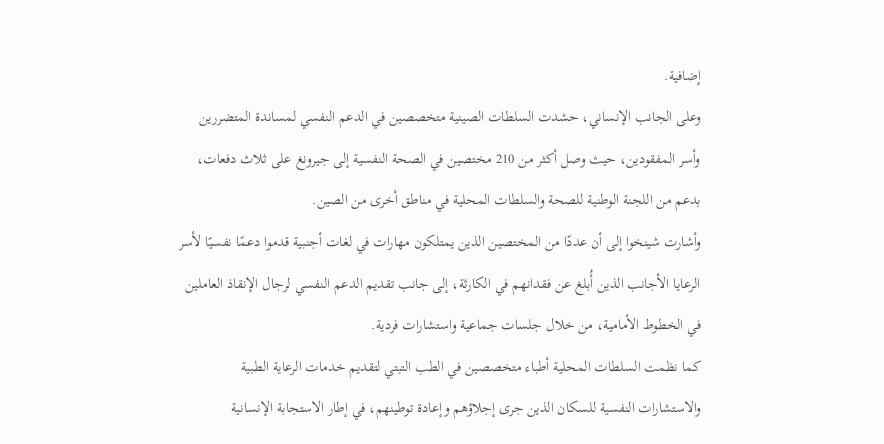إضافية.
وعلى الجانب الإنساني، حشدت السلطات الصينية متخصصين في الدعم النفسي لمساندة المتضررين وأسر المفقودين، حيث وصل أكثر من 210 مختصين في الصحة النفسية إلى جيرونغ على ثلاث دفعات، بدعم من اللجنة الوطنية للصحة والسلطات المحلية في مناطق أخرى من الصين.
وأشارت شينخوا إلى أن عددًا من المختصين الذين يمتلكون مهارات في لغات أجنبية قدموا دعمًا نفسيًا لأسر الرعايا الأجانب الذين أُبلغ عن فقدانهم في الكارثة، إلى جانب تقديم الدعم النفسي لرجال الإنقاذ العاملين في الخطوط الأمامية، من خلال جلسات جماعية واستشارات فردية.
كما نظمت السلطات المحلية أطباء متخصصين في الطب التبتي لتقديم خدمات الرعاية الطبية والاستشارات النفسية للسكان الذين جرى إجلاؤهم وإعادة توطينهم، في إطار الاستجابة الإنسانية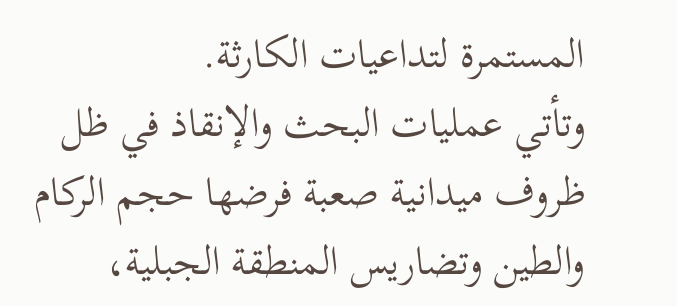المستمرة لتداعيات الكارثة.
وتأتي عمليات البحث والإنقاذ في ظل ظروف ميدانية صعبة فرضها حجم الركام والطين وتضاريس المنطقة الجبلية،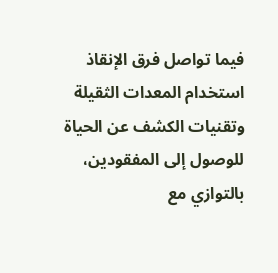فيما تواصل فرق الإنقاذ استخدام المعدات الثقيلة وتقنيات الكشف عن الحياة للوصول إلى المفقودين، بالتوازي مع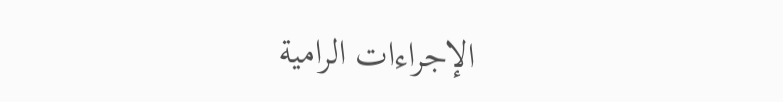الإجراءات الرامية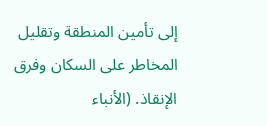إلى تأمين المنطقة وتقليل المخاطر على السكان وفرق الإنقاذ. (الأنباء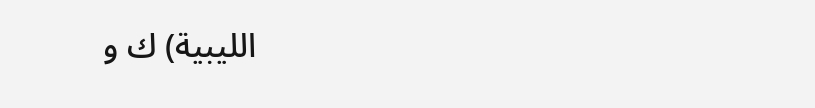الليبية) ك و